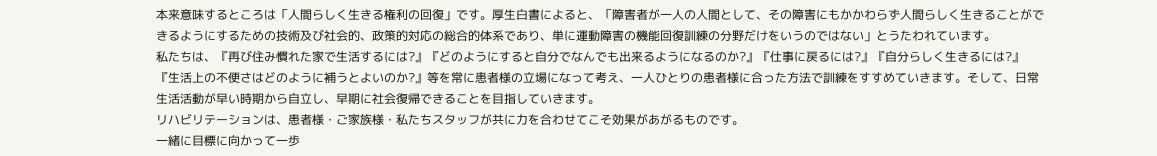本来意味するところは「人間らしく生きる権利の回復」です。厚生白書によると、「障害者が一人の人間として、その障害にもかかわらず人間らしく生きることができるようにするための技術及び社会的、政策的対応の総合的体系であり、単に運動障害の機能回復訓練の分野だけをいうのではない」とうたわれています。
私たちは、『再び住み慣れた家で生活するには?』『どのようにすると自分でなんでも出来るようになるのか?』『仕事に戻るには?』『自分らしく生きるには?』『生活上の不便さはどのように補うとよいのか?』等を常に患者様の立場になって考え、一人ひとりの患者様に合った方法で訓練をすすめていきます。そして、日常生活活動が早い時期から自立し、早期に社会復帰できることを目指していきます。
リハビリテーションは、患者様・ご家族様・私たちスタッフが共に力を合わせてこそ効果があがるものです。
一緒に目標に向かって一歩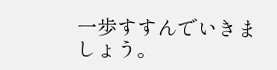一歩すすんでいきましょう。